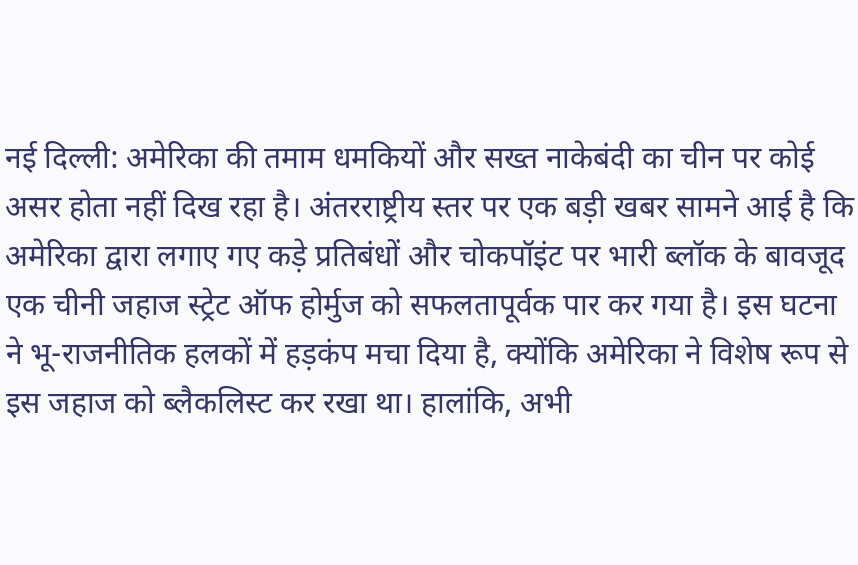नई दिल्ली: अमेरिका की तमाम धमकियों और सख्त नाकेबंदी का चीन पर कोई असर होता नहीं दिख रहा है। अंतरराष्ट्रीय स्तर पर एक बड़ी खबर सामने आई है कि अमेरिका द्वारा लगाए गए कड़े प्रतिबंधों और चोकपॉइंट पर भारी ब्लॉक के बावजूद एक चीनी जहाज स्ट्रेट ऑफ होर्मुज को सफलतापूर्वक पार कर गया है। इस घटना ने भू-राजनीतिक हलकों में हड़कंप मचा दिया है, क्योंकि अमेरिका ने विशेष रूप से इस जहाज को ब्लैकलिस्ट कर रखा था। हालांकि, अभी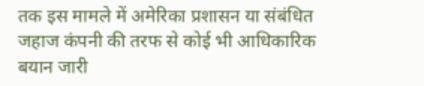तक इस मामले में अमेरिका प्रशासन या संबंधित जहाज कंपनी की तरफ से कोई भी आधिकारिक बयान जारी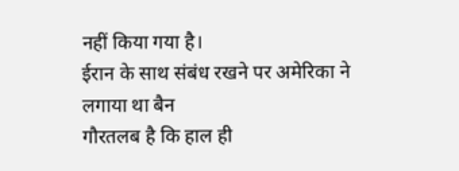नहीं किया गया है।
ईरान के साथ संबंध रखने पर अमेरिका ने लगाया था बैन
गौरतलब है कि हाल ही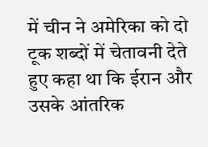में चीन ने अमेरिका को दो टूक शब्दों में चेतावनी देते हुए कहा था कि ईरान और उसके आंतरिक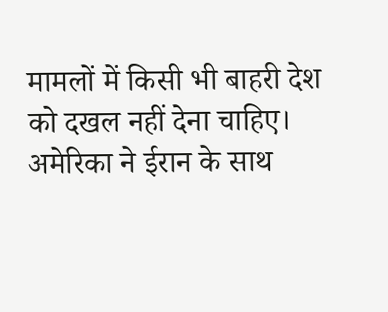मामलों में किसी भी बाहरी देश को दखल नहीं देना चाहिए। अमेरिका ने ईरान के साथ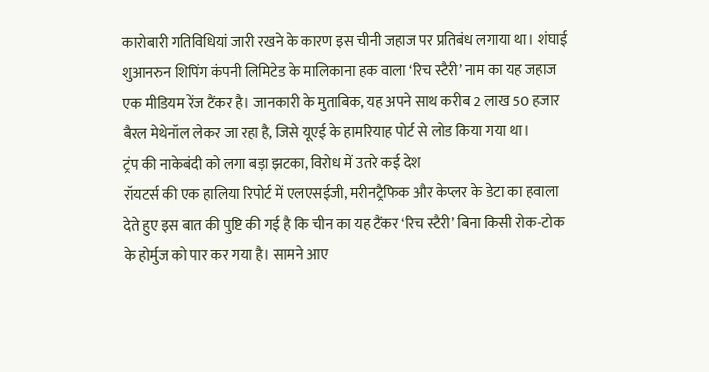कारोबारी गतिविधियां जारी रखने के कारण इस चीनी जहाज पर प्रतिबंध लगाया था। शंघाई शुआनरुन शिपिंग कंपनी लिमिटेड के मालिकाना हक वाला ‘रिच स्टैरी’ नाम का यह जहाज एक मीडियम रेंज टैंकर है। जानकारी के मुताबिक, यह अपने साथ करीब 2 लाख 50 हजार बैरल मेथेनॉल लेकर जा रहा है, जिसे यूएई के हामरियाह पोर्ट से लोड किया गया था।
ट्रंप की नाकेबंदी को लगा बड़ा झटका, विरोध में उतरे कई देश
रॉयटर्स की एक हालिया रिपोर्ट में एलएसईजी, मरीनट्रैफिक और केप्लर के डेटा का हवाला देते हुए इस बात की पुष्टि की गई है कि चीन का यह टैंकर ‘रिच स्टैरी’ बिना किसी रोक-टोक के होर्मुज को पार कर गया है। सामने आए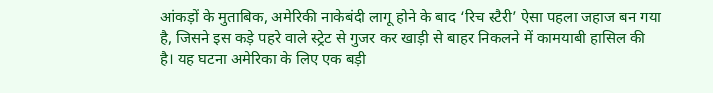आंकड़ों के मुताबिक, अमेरिकी नाकेबंदी लागू होने के बाद ‘रिच स्टैरी’ ऐसा पहला जहाज बन गया है, जिसने इस कड़े पहरे वाले स्ट्रेट से गुजर कर खाड़ी से बाहर निकलने में कामयाबी हासिल की है। यह घटना अमेरिका के लिए एक बड़ी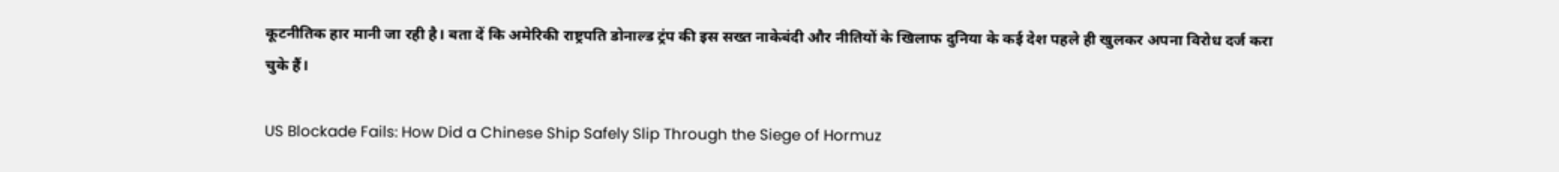कूटनीतिक हार मानी जा रही है। बता दें कि अमेरिकी राष्ट्रपति डोनाल्ड ट्रंप की इस सख्त नाकेबंदी और नीतियों के खिलाफ दुनिया के कई देश पहले ही खुलकर अपना विरोध दर्ज करा चुके हैं।

US Blockade Fails: How Did a Chinese Ship Safely Slip Through the Siege of Hormuz